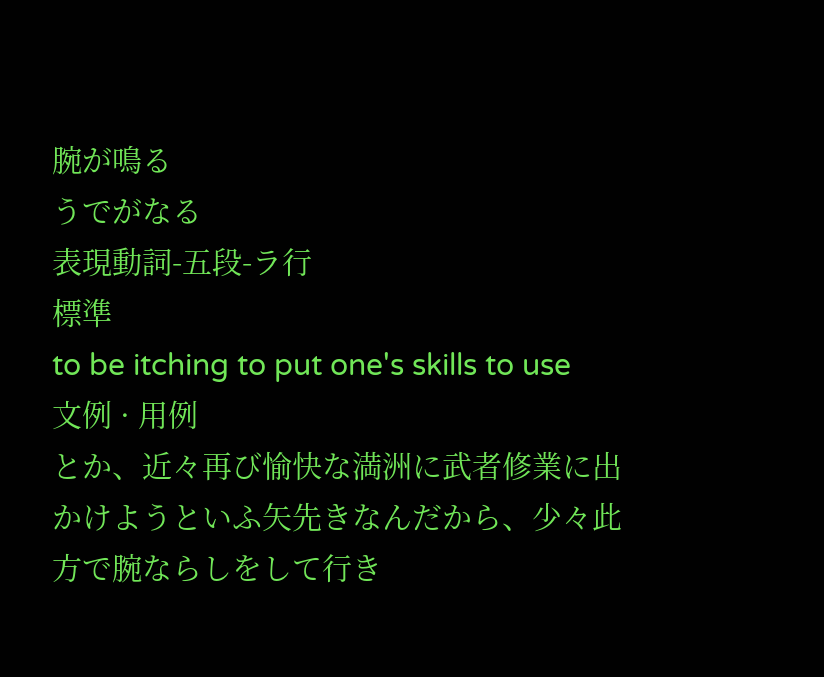腕が鳴る
うでがなる
表現動詞-五段-ラ行
標準
to be itching to put one's skills to use
文例 · 用例
とか、近々再び愉快な満洲に武者修業に出かけようといふ矢先きなんだから、少々此方で腕ならしをして行き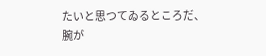たいと思つてゐるところだ、腕が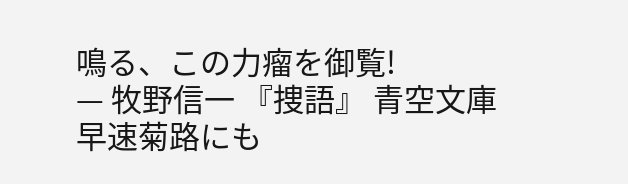鳴る、この力瘤を御覧!
— 牧野信一 『捜語』 青空文庫
早速菊路にも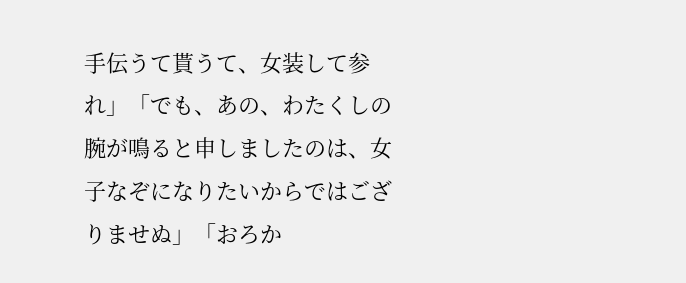手伝うて貰うて、女装して参れ」「でも、あの、わたくしの腕が鳴ると申しましたのは、女子なぞになりたいからではござりませぬ」「おろか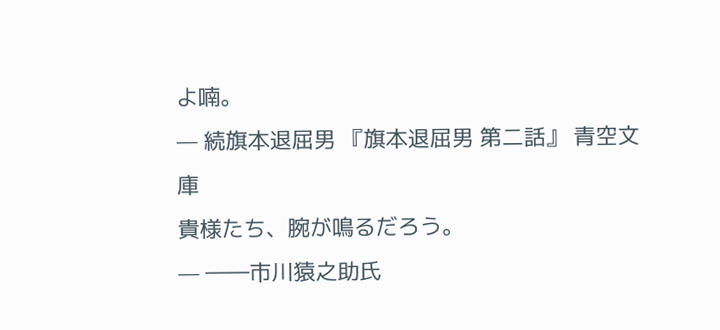よ喃。
— 続旗本退屈男 『旗本退屈男 第二話』 青空文庫
貴様たち、腕が鳴るだろう。
— ――市川猿之助氏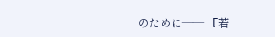のために―― 『若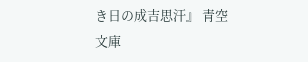き日の成吉思汗』 青空文庫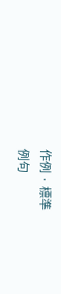作例 · 標準
例句